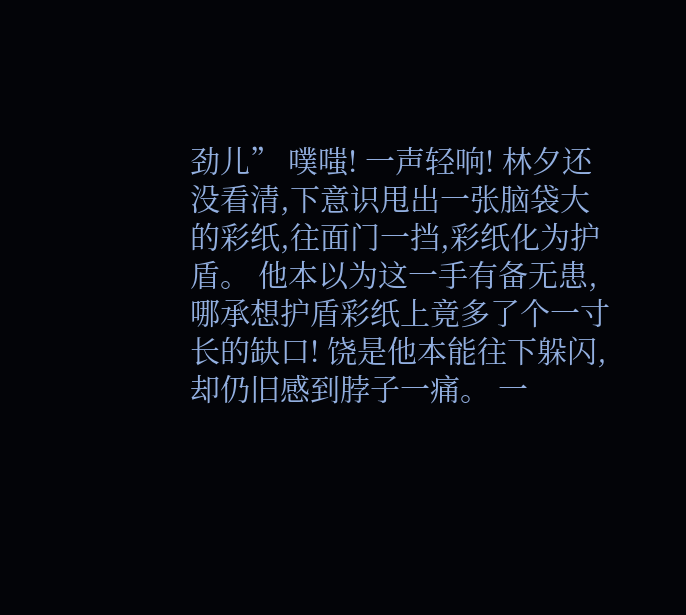劲儿” 噗嗤! 一声轻响! 林夕还没看清,下意识甩出一张脑袋大的彩纸,往面门一挡,彩纸化为护盾。 他本以为这一手有备无患,哪承想护盾彩纸上竟多了个一寸长的缺口! 饶是他本能往下躲闪,却仍旧感到脖子一痛。 一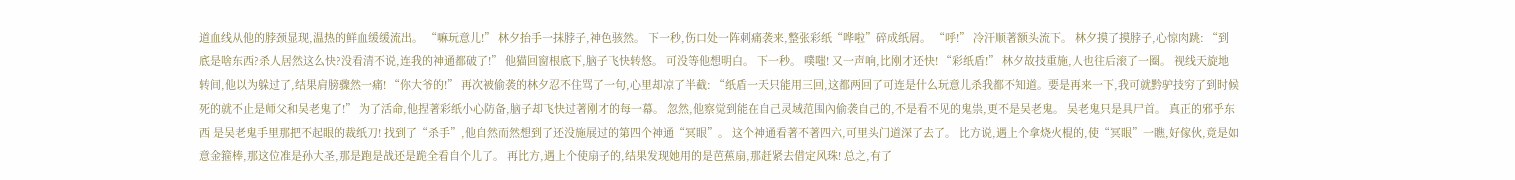道血线从他的脖颈显现,温热的鲜血缓缓流出。 “嘛玩意儿!” 林夕抬手一抹脖子,神色骇然。 下一秒,伤口处一阵刺痛袭来,整张彩纸“哗啦”碎成纸屑。 “呼!” 冷汗顺著额头流下。 林夕摸了摸脖子,心惊肉跳: “到底是啥东西?杀人居然这么快?没看清不说,连我的神通都破了!” 他猫回窗根底下,脑子飞快转悠。 可没等他想明白。 下一秒。 噗嗤! 又一声响,比刚才还快! “彩纸盾!” 林夕故技重施,人也往后滚了一圈。 视线天旋地转间,他以为躲过了,结果肩膀骤然一痛! “你大爷的!” 再次被偷袭的林夕忍不住骂了一句,心里却凉了半截: “纸盾一天只能用三回,这都两回了可连是什么玩意儿杀我都不知道。要是再来一下,我可就黔驴技穷了到时候死的就不止是师父和吴老鬼了!” 为了活命,他捏著彩纸小心防备,脑子却飞快过著刚才的每一幕。 忽然,他察觉到能在自己灵域范围內偷袭自己的,不是看不见的鬼祟,更不是吴老鬼。 吴老鬼只是具尸首。 真正的邪乎东西 是吴老鬼手里那把不起眼的裁纸刀! 找到了“杀手”,他自然而然想到了还没施展过的第四个神通“冥眼”。 这个神通看著不著四六,可里头门道深了去了。 比方说,遇上个拿烧火棍的,使“冥眼”一瞧,好傢伙,竟是如意金箍棒,那这位准是孙大圣,那是跑是战还是跪全看自个儿了。 再比方,遇上个使扇子的,结果发现她用的是芭蕉扇,那赶紧去借定风珠! 总之,有了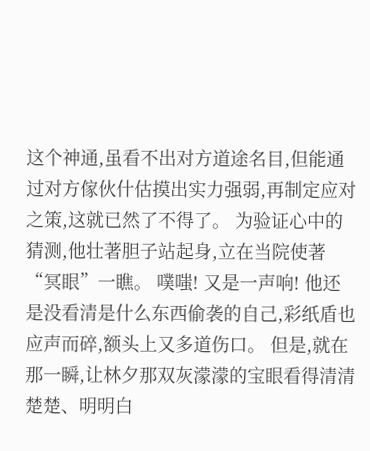这个神通,虽看不出对方道途名目,但能通过对方傢伙什估摸出实力强弱,再制定应对之策,这就已然了不得了。 为验证心中的猜测,他壮著胆子站起身,立在当院使著“冥眼”一瞧。 噗嗤! 又是一声响! 他还是没看清是什么东西偷袭的自己,彩纸盾也应声而碎,额头上又多道伤口。 但是,就在那一瞬,让林夕那双灰濛濛的宝眼看得清清楚楚、明明白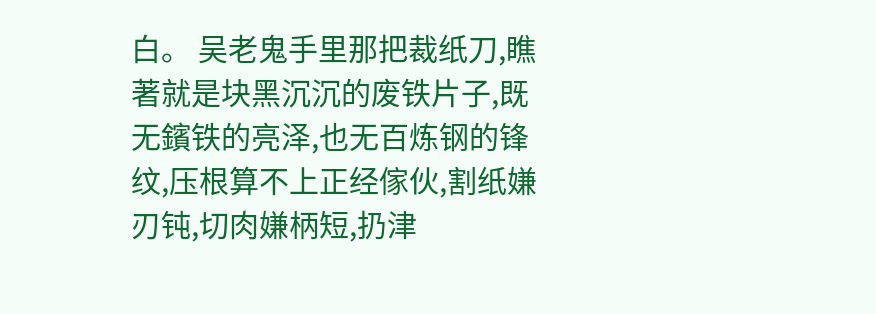白。 吴老鬼手里那把裁纸刀,瞧著就是块黑沉沉的废铁片子,既无鑌铁的亮泽,也无百炼钢的锋纹,压根算不上正经傢伙,割纸嫌刃钝,切肉嫌柄短,扔津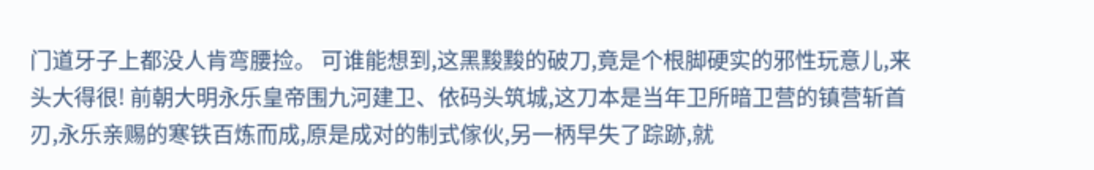门道牙子上都没人肯弯腰捡。 可谁能想到,这黑黢黢的破刀,竟是个根脚硬实的邪性玩意儿,来头大得很! 前朝大明永乐皇帝围九河建卫、依码头筑城,这刀本是当年卫所暗卫营的镇营斩首刃,永乐亲赐的寒铁百炼而成,原是成对的制式傢伙,另一柄早失了踪跡,就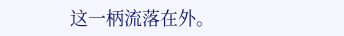这一柄流落在外。